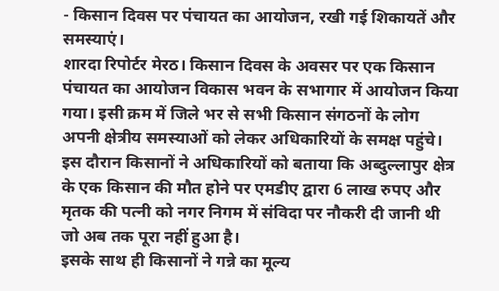- किसान दिवस पर पंचायत का आयोजन, रखी गई शिकायतें और समस्याएं।
शारदा रिपोर्टर मेरठ। किसान दिवस के अवसर पर एक किसान पंचायत का आयोजन विकास भवन के सभागार में आयोजन किया गया। इसी क्रम में जिले भर से सभी किसान संगठनों के लोग अपनी क्षेत्रीय समस्याओं को लेकर अधिकारियों के समक्ष पहुंचे।
इस दौरान किसानों ने अधिकारियों को बताया कि अब्दुल्लापुर क्षेत्र के एक किसान की मौत होने पर एमडीए द्वारा 6 लाख रुपए और मृतक की पत्नी को नगर निगम में संविदा पर नौकरी दी जानी थी जो अब तक पूरा नहीं हुआ है।
इसके साथ ही किसानों ने गन्ने का मूल्य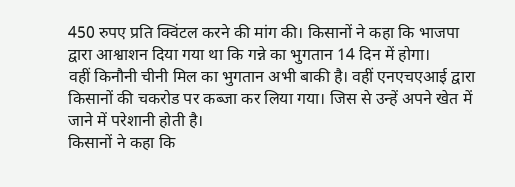450 रुपए प्रति क्विंटल करने की मांग की। किसानों ने कहा कि भाजपा द्वारा आश्वाशन दिया गया था कि गन्ने का भुगतान 14 दिन में होगा।
वहीं किनौनी चीनी मिल का भुगतान अभी बाकी है। वहीं एनएचएआई द्वारा किसानों की चकरोड पर कब्जा कर लिया गया। जिस से उन्हें अपने खेत में जाने में परेशानी होती है।
किसानों ने कहा कि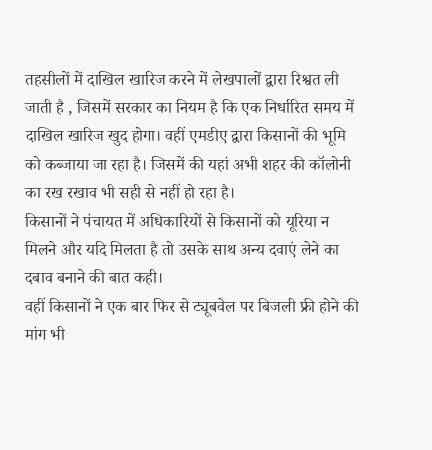तहसीलों में दाखिल खारिज करने में लेखपालों द्वारा रिश्वत ली जाती है , जिसमें सरकार का नियम है कि एक निर्धारित समय में दाखिल खारिज खुद होगा। वहीं एमडीए द्वारा किसानों की भूमि को कब्जाया जा रहा है। जिसमें की यहां अभी शहर की कॉलोनी का रख रखाव भी सही से नहीं हो रहा है।
किसानों ने पंचायत में अधिकारियों से किसानों को यूरिया न मिलने और यदि मिलता है तो उसके साथ अन्य दवाएं लेने का दबाव बनाने की बात कही।
वहीं किसानों ने एक बार फिर से ट्यूबवेल पर बिजली फ्री होने की मांग भी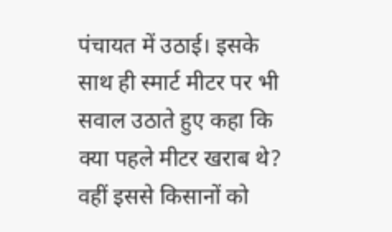पंचायत में उठाई। इसके साथ ही स्मार्ट मीटर पर भी सवाल उठाते हुए कहा कि क्या पहले मीटर खराब थे? वहीं इससे किसानों को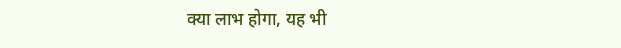क्या लाभ होगा, यह भी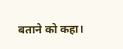बताने को कहा।